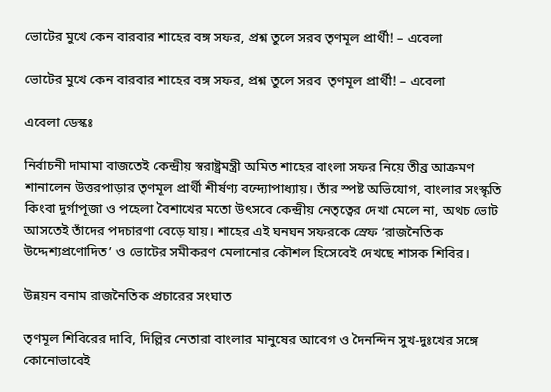ভোটের মুখে কেন বারবার শাহের বঙ্গ সফর, প্রশ্ন তুলে সরব তৃণমূল প্রার্থী! – এবেলা

ভোটের মুখে কেন বারবার শাহের বঙ্গ সফর, প্রশ্ন তুলে সরব  তৃণমূল প্রার্থী! – এবেলা

এবেলা ডেস্কঃ

নির্বাচনী দামামা বাজতেই কেন্দ্রীয় স্বরাষ্ট্রমন্ত্রী অমিত শাহের বাংলা সফর নিয়ে তীব্র আক্রমণ শানালেন উত্তরপাড়ার তৃণমূল প্রার্থী শীর্ষণ্য বন্দ্যোপাধ্যায়। তাঁর স্পষ্ট অভিযোগ, বাংলার সংস্কৃতি কিংবা দুর্গাপূজা ও পহেলা বৈশাখের মতো উৎসবে কেন্দ্রীয় নেতৃত্বের দেখা মেলে না, অথচ ভোট আসতেই তাঁদের পদচারণা বেড়ে যায়। শাহের এই ঘনঘন সফরকে স্রেফ ‘রাজনৈতিক উদ্দেশ্যপ্রণোদিত’ ও ভোটের সমীকরণ মেলানোর কৌশল হিসেবেই দেখছে শাসক শিবির।

উন্নয়ন বনাম রাজনৈতিক প্রচারের সংঘাত

তৃণমূল শিবিরের দাবি, দিল্লির নেতারা বাংলার মানুষের আবেগ ও দৈনন্দিন সুখ-দুঃখের সঙ্গে কোনোভাবেই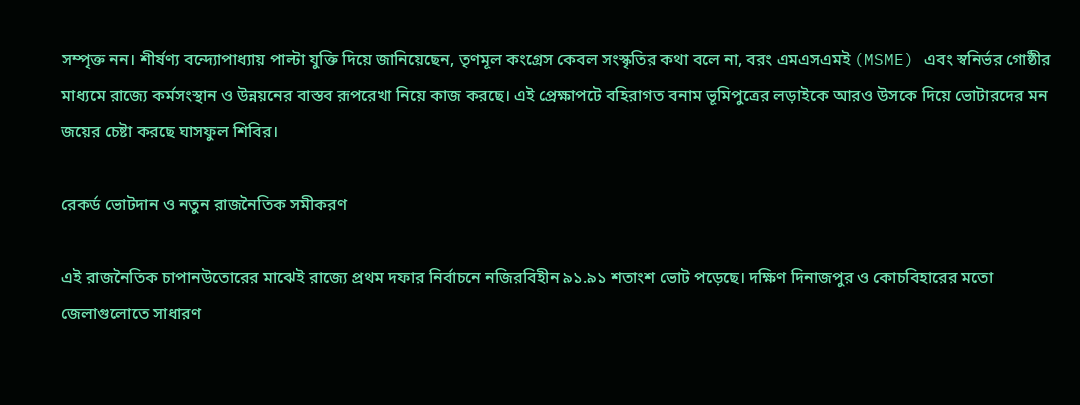সম্পৃক্ত নন। শীর্ষণ্য বন্দ্যোপাধ্যায় পাল্টা যুক্তি দিয়ে জানিয়েছেন, তৃণমূল কংগ্রেস কেবল সংস্কৃতির কথা বলে না, বরং এমএসএমই (MSME) এবং স্বনির্ভর গোষ্ঠীর মাধ্যমে রাজ্যে কর্মসংস্থান ও উন্নয়নের বাস্তব রূপরেখা নিয়ে কাজ করছে। এই প্রেক্ষাপটে বহিরাগত বনাম ভূমিপুত্রের লড়াইকে আরও উসকে দিয়ে ভোটারদের মন জয়ের চেষ্টা করছে ঘাসফুল শিবির।

রেকর্ড ভোটদান ও নতুন রাজনৈতিক সমীকরণ

এই রাজনৈতিক চাপানউতোরের মাঝেই রাজ্যে প্রথম দফার নির্বাচনে নজিরবিহীন ৯১.৯১ শতাংশ ভোট পড়েছে। দক্ষিণ দিনাজপুর ও কোচবিহারের মতো জেলাগুলোতে সাধারণ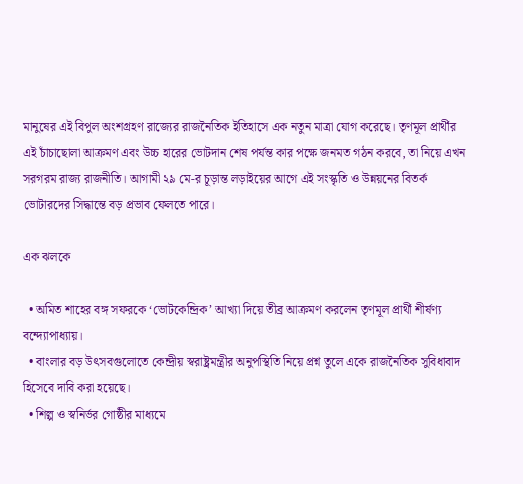মানুষের এই বিপুল অংশগ্রহণ রাজ্যের রাজনৈতিক ইতিহাসে এক নতুন মাত্রা যোগ করেছে। তৃণমূল প্রার্থীর এই চাঁচাছোলা আক্রমণ এবং উচ্চ হারের ভোটদান শেষ পর্যন্ত কার পক্ষে জনমত গঠন করবে, তা নিয়ে এখন সরগরম রাজ্য রাজনীতি। আগামী ২৯ মে-র চূড়ান্ত লড়াইয়ের আগে এই সংস্কৃতি ও উন্নয়নের বিতর্ক ভোটারদের সিদ্ধান্তে বড় প্রভাব ফেলতে পারে।

এক ঝলকে

  • অমিত শাহের বঙ্গ সফরকে ‘ভোটকেন্দ্রিক’ আখ্যা দিয়ে তীব্র আক্রমণ করলেন তৃণমূল প্রার্থী শীর্ষণ্য বন্দ্যোপাধ্যায়।
  • বাংলার বড় উৎসবগুলোতে কেন্দ্রীয় স্বরাষ্ট্রমন্ত্রীর অনুপস্থিতি নিয়ে প্রশ্ন তুলে একে রাজনৈতিক সুবিধাবাদ হিসেবে দাবি করা হয়েছে।
  • শিল্প ও স্বনির্ভর গোষ্ঠীর মাধ্যমে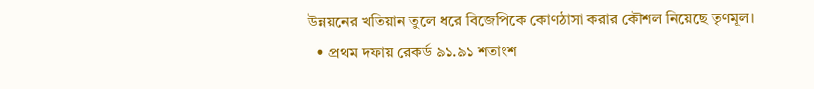উন্নয়নের খতিয়ান তুলে ধরে বিজেপিকে কোণঠাসা করার কৌশল নিয়েছে তৃণমূল।
  • প্রথম দফায় রেকর্ড ৯১.৯১ শতাংশ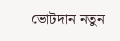ভোটদান নতুন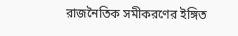রাজনৈতিক সমীকরণের ইঙ্গিত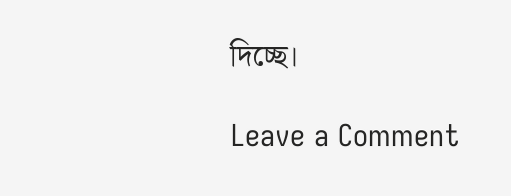দিচ্ছে।

Leave a Comment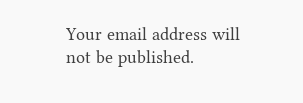Your email address will not be published.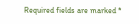Required fields are marked *